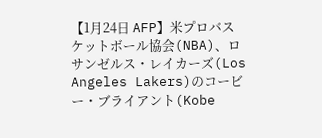【1月24日 AFP】米プロバスケットボール協会(NBA)、ロサンゼルス・レイカーズ(Los Angeles Lakers)のコービー・ブライアント(Kobe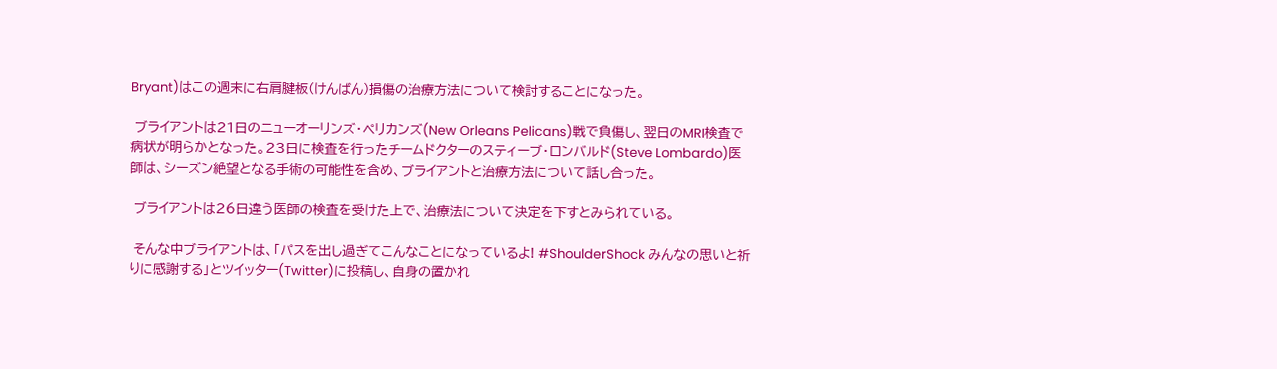Bryant)はこの週末に右肩腱板(けんばん)損傷の治療方法について検討することになった。

 ブライアントは21日のニューオーリンズ・ペリカンズ(New Orleans Pelicans)戦で負傷し、翌日のMRI検査で病状が明らかとなった。23日に検査を行ったチームドクターのスティーブ・ロンバルド(Steve Lombardo)医師は、シーズン絶望となる手術の可能性を含め、ブライアントと治療方法について話し合った。

 ブライアントは26日違う医師の検査を受けた上で、治療法について決定を下すとみられている。

 そんな中ブライアントは、「パスを出し過ぎてこんなことになっているよ! #ShoulderShock みんなの思いと祈りに感謝する」とツイッター(Twitter)に投稿し、自身の置かれ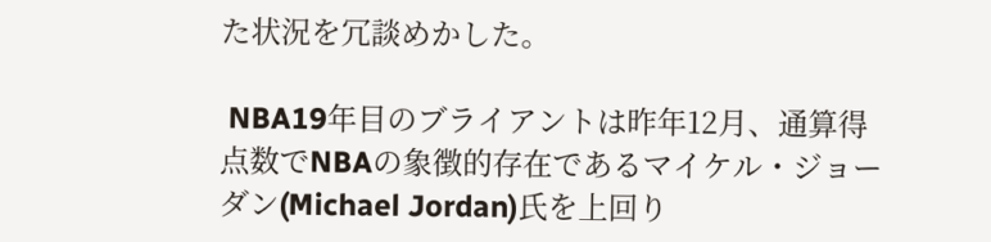た状況を冗談めかした。

 NBA19年目のブライアントは昨年12月、通算得点数でNBAの象徴的存在であるマイケル・ジョーダン(Michael Jordan)氏を上回り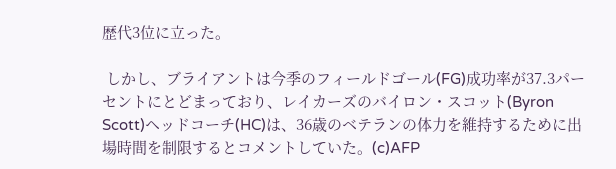歴代3位に立った。

 しかし、ブライアントは今季のフィールドゴール(FG)成功率が37.3パーセントにとどまっており、レイカーズのバイロン・スコット(Byron Scott)ヘッドコーチ(HC)は、36歳のベテランの体力を維持するために出場時間を制限するとコメントしていた。(c)AFP